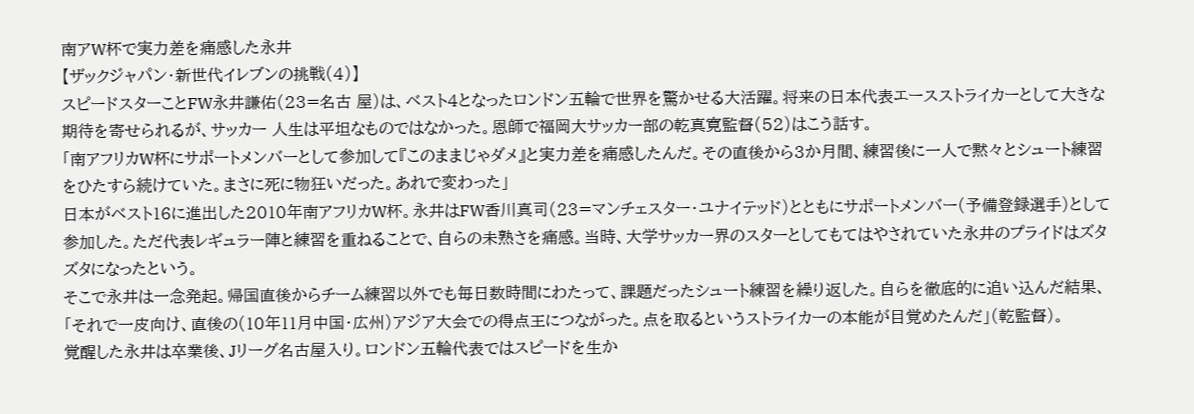南アW杯で実力差を痛感した永井
【ザックジャパン・新世代イレブンの挑戦(4)】
スピードスターことFW永井謙佑(23=名古 屋)は、ベスト4となったロンドン五輪で世界を驚かせる大活躍。将来の日本代表エースストライカーとして大きな期待を寄せられるが、サッカー 人生は平坦なものではなかった。恩師で福岡大サッカー部の乾真寛監督(52)はこう話す。
「南アフリカW杯にサポートメンバーとして参加して『このままじゃダメ』と実力差を痛感したんだ。その直後から3か月間、練習後に一人で黙々とシュート練習をひたすら続けていた。まさに死に物狂いだった。あれで変わった」
日本がベスト16に進出した2010年南アフリカW杯。永井はFW香川真司(23=マンチェスター・ユナイテッド)とともにサポートメンバー(予備登録選手)として参加した。ただ代表レギュラー陣と練習を重ねることで、自らの未熟さを痛感。当時、大学サッカー界のスターとしてもてはやされていた永井のプライドはズタズタになったという。
そこで永井は一念発起。帰国直後からチーム練習以外でも毎日数時間にわたって、課題だったシュート練習を繰り返した。自らを徹底的に追い込んだ結果、「それで一皮向け、直後の(10年11月中国・広州)アジア大会での得点王につながった。点を取るというストライカーの本能が目覚めたんだ」(乾監督)。
覚醒した永井は卒業後、Jリーグ名古屋入り。ロンドン五輪代表ではスピードを生か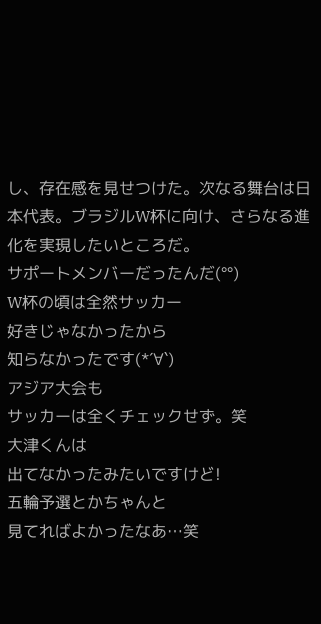し、存在感を見せつけた。次なる舞台は日本代表。ブラジルW杯に向け、さらなる進化を実現したいところだ。
サポートメンバーだったんだ(°°)
W杯の頃は全然サッカー
好きじゃなかったから
知らなかったです(*´∀`)
アジア大会も
サッカーは全くチェックせず。笑
大津くんは
出てなかったみたいですけど!
五輪予選とかちゃんと
見てればよかったなあ…笑